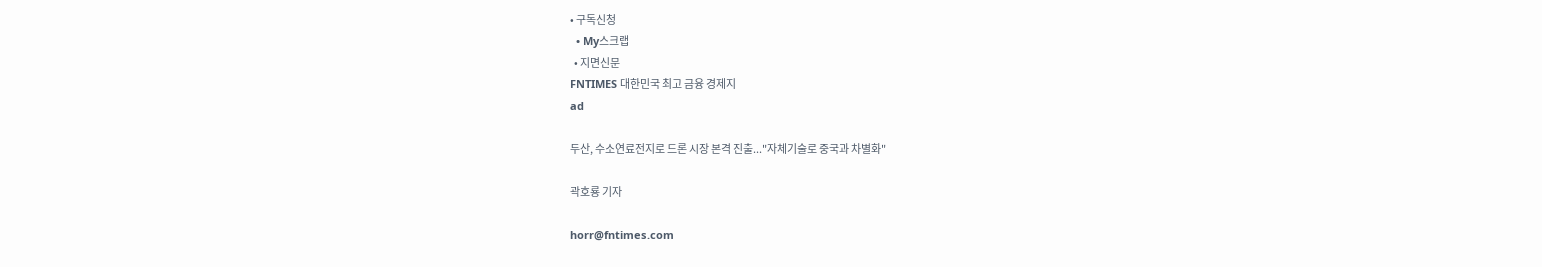• 구독신청
  • My스크랩
  • 지면신문
FNTIMES 대한민국 최고 금융 경제지
ad

두산, 수소연료전지로 드론 시장 본격 진출..."자체기술로 중국과 차별화"

곽호룡 기자

horr@fntimes.com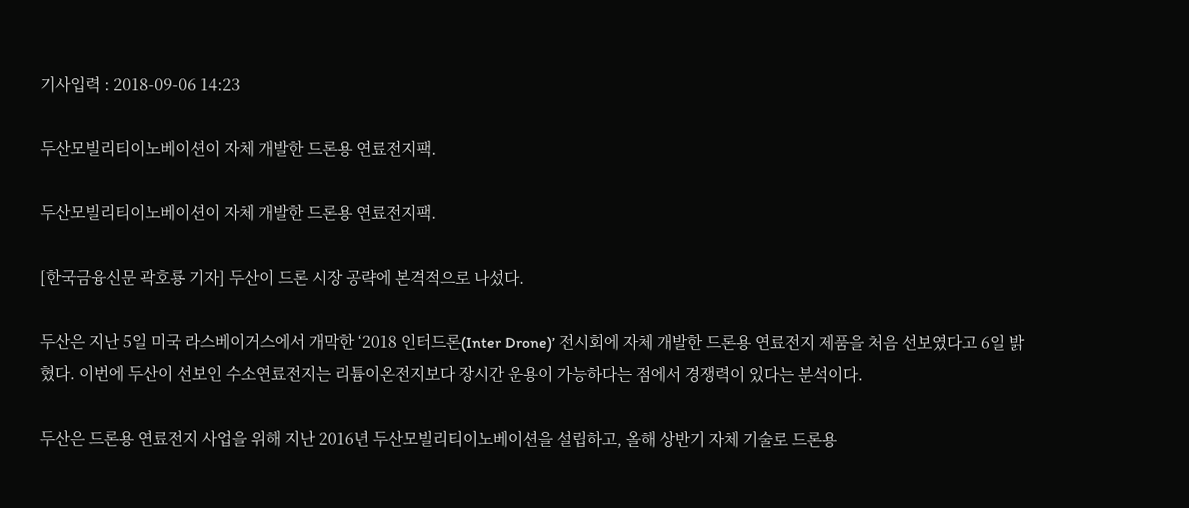기사입력 : 2018-09-06 14:23

두산모빌리티이노베이션이 자체 개발한 드론용 연료전지팩.

두산모빌리티이노베이션이 자체 개발한 드론용 연료전지팩.

[한국금융신문 곽호룡 기자] 두산이 드론 시장 공략에 본격적으로 나섰다.

두산은 지난 5일 미국 라스베이거스에서 개막한 ‘2018 인터드론(Inter Drone)’ 전시회에 자체 개발한 드론용 연료전지 제품을 처음 선보였다고 6일 밝혔다. 이번에 두산이 선보인 수소연료전지는 리튬이온전지보다 장시간 운용이 가능하다는 점에서 경쟁력이 있다는 분석이다.

두산은 드론용 연료전지 사업을 위해 지난 2016년 두산모빌리티이노베이션을 설립하고, 올해 상반기 자체 기술로 드론용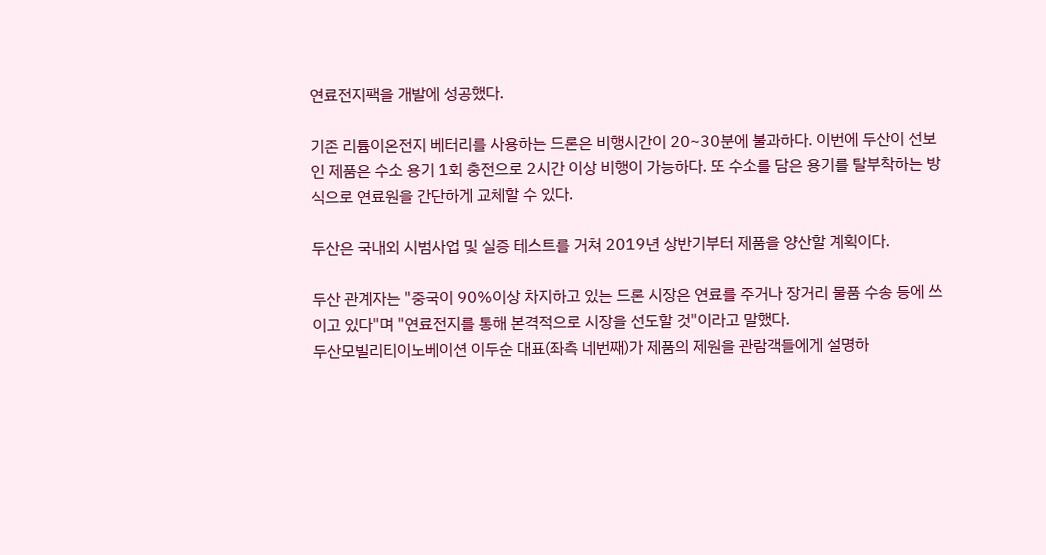연료전지팩을 개발에 성공했다.

기존 리튬이온전지 베터리를 사용하는 드론은 비행시간이 20~30분에 불과하다. 이번에 두산이 선보인 제품은 수소 용기 1회 충전으로 2시간 이상 비행이 가능하다. 또 수소를 담은 용기를 탈부착하는 방식으로 연료원을 간단하게 교체할 수 있다.

두산은 국내외 시범사업 및 실증 테스트를 거쳐 2019년 상반기부터 제품을 양산할 계획이다.

두산 관계자는 "중국이 90%이상 차지하고 있는 드론 시장은 연료를 주거나 장거리 물품 수송 등에 쓰이고 있다"며 "연료전지를 통해 본격적으로 시장을 선도할 것"이라고 말했다.
두산모빌리티이노베이션 이두순 대표(좌측 네번째)가 제품의 제원을 관람객들에게 설명하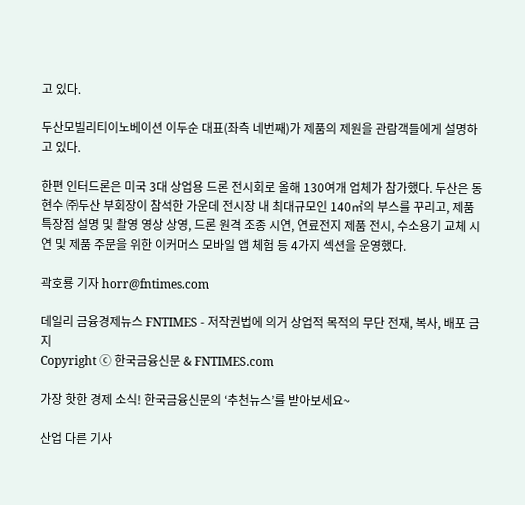고 있다.

두산모빌리티이노베이션 이두순 대표(좌측 네번째)가 제품의 제원을 관람객들에게 설명하고 있다.

한편 인터드론은 미국 3대 상업용 드론 전시회로 올해 130여개 업체가 참가했다. 두산은 동현수 ㈜두산 부회장이 참석한 가운데 전시장 내 최대규모인 140㎡의 부스를 꾸리고, 제품 특장점 설명 및 촬영 영상 상영, 드론 원격 조종 시연, 연료전지 제품 전시, 수소용기 교체 시연 및 제품 주문을 위한 이커머스 모바일 앱 체험 등 4가지 섹션을 운영했다.

곽호룡 기자 horr@fntimes.com

데일리 금융경제뉴스 FNTIMES - 저작권법에 의거 상업적 목적의 무단 전재, 복사, 배포 금지
Copyright ⓒ 한국금융신문 & FNTIMES.com

가장 핫한 경제 소식! 한국금융신문의 ‘추천뉴스’를 받아보세요~

산업 다른 기사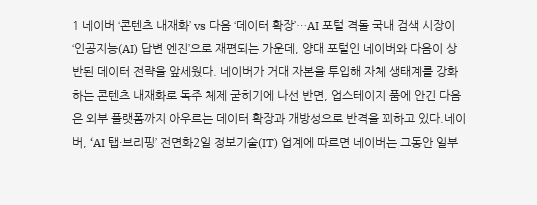1 네이버 ‘콘텐츠 내재화’ vs 다음 ‘데이터 확장’…AI 포털 격돌 국내 검색 시장이 ‘인공지능(AI) 답변 엔진’으로 재편되는 가운데, 양대 포털인 네이버와 다음이 상반된 데이터 전략을 앞세웠다. 네이버가 거대 자본을 투입해 자체 생태계를 강화하는 콘텐츠 내재화로 독주 체제 굳히기에 나선 반면, 업스테이지 품에 안긴 다음은 외부 플랫폼까지 아우르는 데이터 확장과 개방성으로 반격을 꾀하고 있다.네이버, ‘AI 탭·브리핑’ 전면화2일 정보기술(IT) 업계에 따르면 네이버는 그동안 일부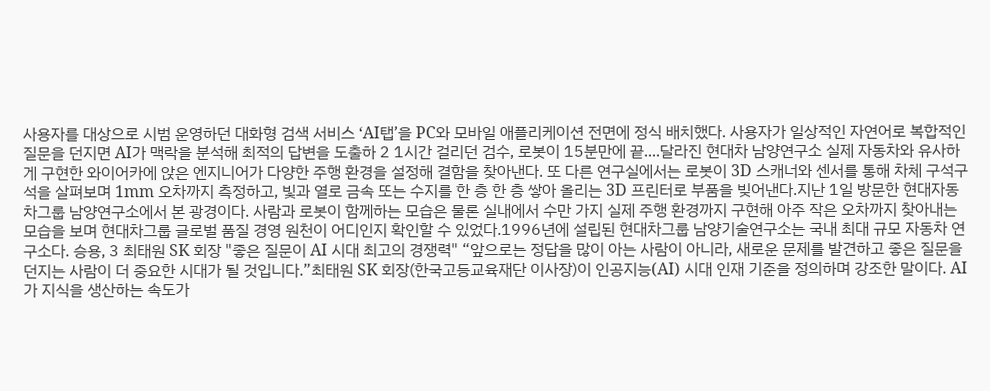사용자를 대상으로 시범 운영하던 대화형 검색 서비스 ‘AI탭’을 PC와 모바일 애플리케이션 전면에 정식 배치했다. 사용자가 일상적인 자연어로 복합적인 질문을 던지면 AI가 맥락을 분석해 최적의 답변을 도출하 2 1시간 걸리던 검수, 로봇이 15분만에 끝....달라진 현대차 남양연구소 실제 자동차와 유사하게 구현한 와이어카에 앉은 엔지니어가 다양한 주행 환경을 설정해 결함을 찾아낸다. 또 다른 연구실에서는 로봇이 3D 스캐너와 센서를 통해 차체 구석구석을 살펴보며 1mm 오차까지 측정하고, 빛과 열로 금속 또는 수지를 한 층 한 층 쌓아 올리는 3D 프린터로 부품을 빚어낸다.지난 1일 방문한 현대자동차그룹 남양연구소에서 본 광경이다. 사람과 로봇이 함께하는 모습은 물론 실내에서 수만 가지 실제 주행 환경까지 구현해 아주 작은 오차까지 찾아내는 모습을 보며 현대차그룹 글로벌 품질 경영 원천이 어디인지 확인할 수 있었다.1996년에 설립된 현대차그룹 남양기술연구소는 국내 최대 규모 자동차 연구소다. 승용, 3 최태원 SK 회장 "좋은 질문이 AI 시대 최고의 경쟁력" “앞으로는 정답을 많이 아는 사람이 아니라, 새로운 문제를 발견하고 좋은 질문을 던지는 사람이 더 중요한 시대가 될 것입니다.”최태원 SK 회장(한국고등교육재단 이사장)이 인공지능(AI) 시대 인재 기준을 정의하며 강조한 말이다. AI가 지식을 생산하는 속도가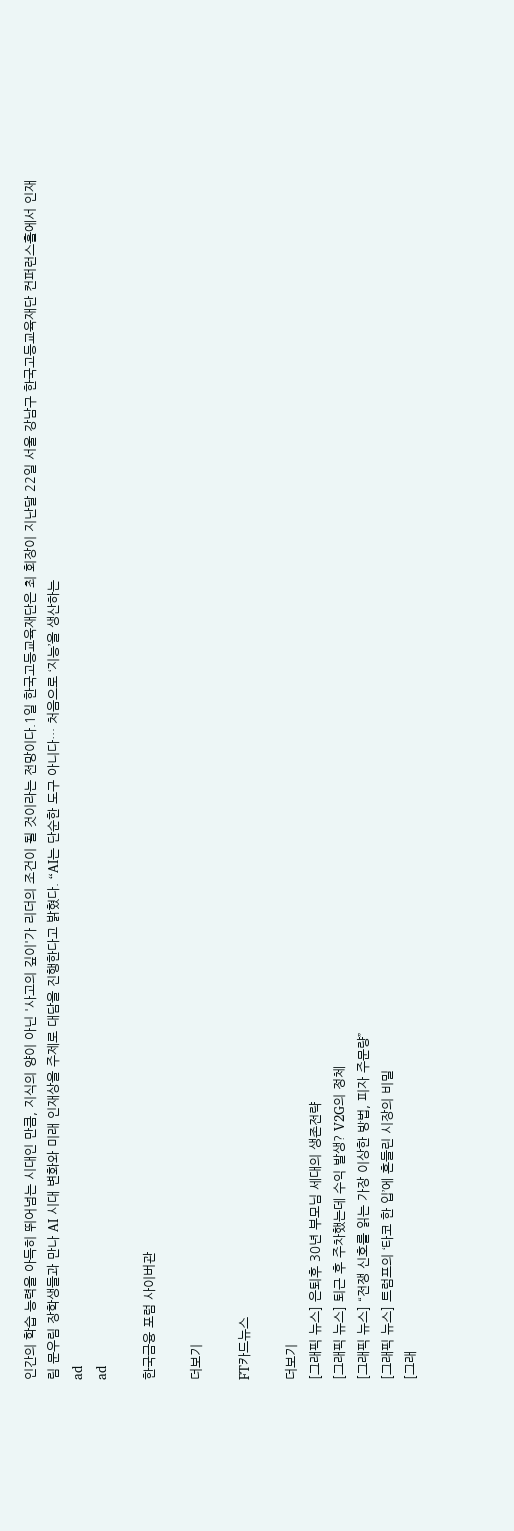인간의 학습 능력을 아득히 뛰어넘는 시대인 만큼, 지식의 양이 아닌 '사고의 깊이'가 리더의 조건이 될 것이라는 전망이다.1일 한국고등교육재단은 최 회장이 지난달 22일 서울 강남구 한국고등교육재단 컨퍼런스홀에서 인재림 문우림 장학생들과 만나 AI 시대 변화와 미래 인재상을 주제로 대담을 진행한다고 밝혔다. “AI는 단순한 도구 아니다… 처음으로 ‘지능’을 생산하는
ad
ad

한국금융 포럼 사이버관

더보기

FT카드뉴스

더보기
[그래픽 뉴스] 은퇴후 30년 부모님 세대의 생존전략
[그래픽 뉴스] 퇴근 후 주차했는데 수익 발생? V2G의 정체
[그래픽 뉴스] “전쟁 신호를 읽는 가장 이상한 방법, 피자 주문량”
[그래픽 뉴스] 트럼프의 ‘타코 한 입’에 흔들린 시장의 비밀
[그래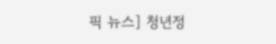픽 뉴스] 청년정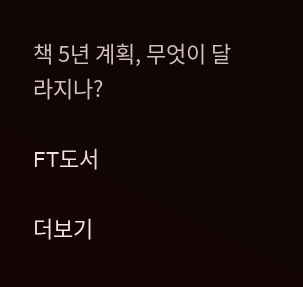책 5년 계획, 무엇이 달라지나?

FT도서

더보기